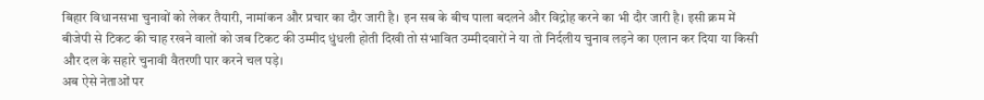बिहार विधानसभा चुनावों को लेकर तैयारी, नामांकन और प्रचार का दौर जारी है। इन सब के बीच पाला बदलने और विद्रोह करने का भी दौर जारी है। इसी क्रम में बीजेपी से टिकट की चाह रखने वालों को जब टिकट की उम्मीद धुंधली होती दिखी तो संभावित उम्मीदवारों ने या तो निर्दलीय चुनाव लड़ने का एलान कर दिया या किसी और दल के सहारे चुनावी वैतरणी पार करने चल पड़े।
अब ऐसे नेताओं पर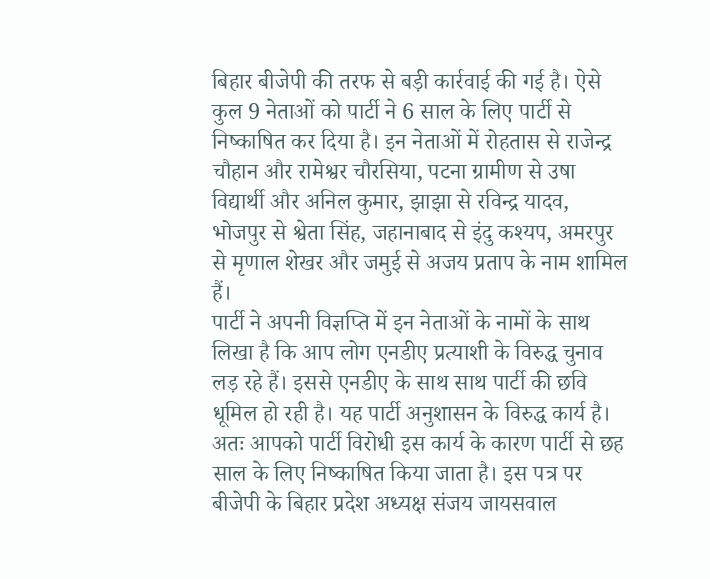बिहार बीजेपी की तरफ से बड़ी कार्रवाई की गई है। ऐसे कुल 9 नेताओं को पार्टी ने 6 साल के लिए पार्टी से निष्काषित कर दिया है। इन नेताओं में रोहतास से राजेन्द्र चौहान और रामेश्वर चौरसिया, पटना ग्रामीण से उषा विद्यार्थी और अनिल कुमार, झाझा से रविन्द्र यादव, भोजपुर से श्वेता सिंह, जहानाबाद से इंदु कश्यप, अमरपुर से मृणाल शेखर और जमुई से अजय प्रताप के नाम शामिल हैं।
पार्टी ने अपनी विज्ञप्ति में इन नेताओं के नामों के साथ लिखा है कि आप लोग एनडीए प्रत्याशी के विरुद्ध चुनाव लड़ रहे हैं। इससे एनडीए के साथ साथ पार्टी की छवि धूमिल हो रही है। यह पार्टी अनुशासन के विरुद्ध कार्य है। अतः आपको पार्टी विरोधी इस कार्य के कारण पार्टी से छह साल के लिए निष्काषित किया जाता है। इस पत्र पर बीजेपी के बिहार प्रदेश अध्यक्ष संजय जायसवाल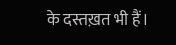के दस्तख़त भी हैं।